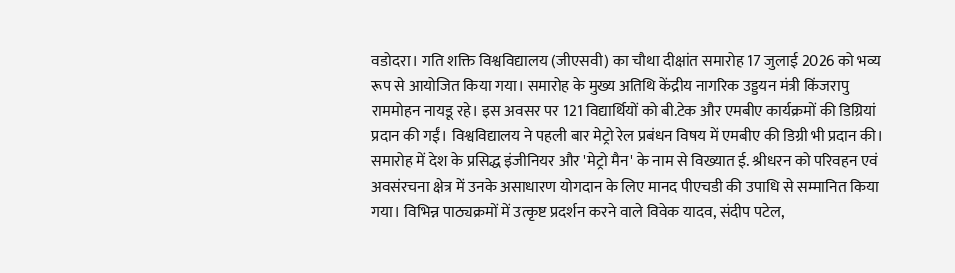वडोदरा। गति शक्ति विश्वविद्यालय (जीएसवी) का चौथा दीक्षांत समारोह 17 जुलाई 2026 को भव्य रूप से आयोजित किया गया। समारोह के मुख्य अतिथि केंद्रीय नागरिक उड्डयन मंत्री किंजरापु राममोहन नायडू रहे। इस अवसर पर 121 विद्यार्थियों को बी.टेक और एमबीए कार्यक्रमों की डिग्रियां प्रदान की गईं। विश्वविद्यालय ने पहली बार मेट्रो रेल प्रबंधन विषय में एमबीए की डिग्री भी प्रदान की।
समारोह में देश के प्रसिद्ध इंजीनियर और 'मेट्रो मैन' के नाम से विख्यात ई. श्रीधरन को परिवहन एवं अवसंरचना क्षेत्र में उनके असाधारण योगदान के लिए मानद पीएचडी की उपाधि से सम्मानित किया गया। विभिन्न पाठ्यक्रमों में उत्कृष्ट प्रदर्शन करने वाले विवेक यादव, संदीप पटेल,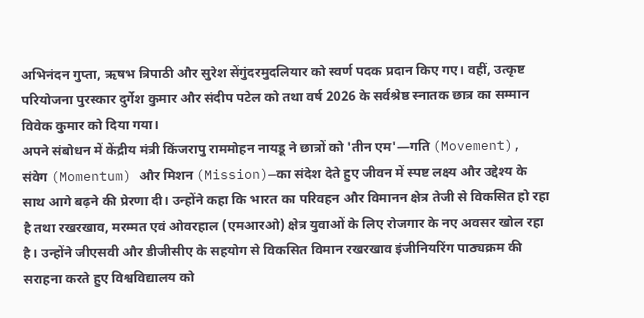अभिनंदन गुप्ता, ऋषभ त्रिपाठी और सुरेश सेंगुंदरमुदलियार को स्वर्ण पदक प्रदान किए गए। वहीं, उत्कृष्ट परियोजना पुरस्कार दुर्गेश कुमार और संदीप पटेल को तथा वर्ष 2026 के सर्वश्रेष्ठ स्नातक छात्र का सम्मान विवेक कुमार को दिया गया।
अपने संबोधन में केंद्रीय मंत्री किंजरापु राममोहन नायडू ने छात्रों को 'तीन एम'—गति (Movement), संवेग (Momentum) और मिशन (Mission)—का संदेश देते हुए जीवन में स्पष्ट लक्ष्य और उद्देश्य के साथ आगे बढ़ने की प्रेरणा दी। उन्होंने कहा कि भारत का परिवहन और विमानन क्षेत्र तेजी से विकसित हो रहा है तथा रखरखाव, मरम्मत एवं ओवरहाल (एमआरओ) क्षेत्र युवाओं के लिए रोजगार के नए अवसर खोल रहा है। उन्होंने जीएसवी और डीजीसीए के सहयोग से विकसित विमान रखरखाव इंजीनियरिंग पाठ्यक्रम की सराहना करते हुए विश्वविद्यालय को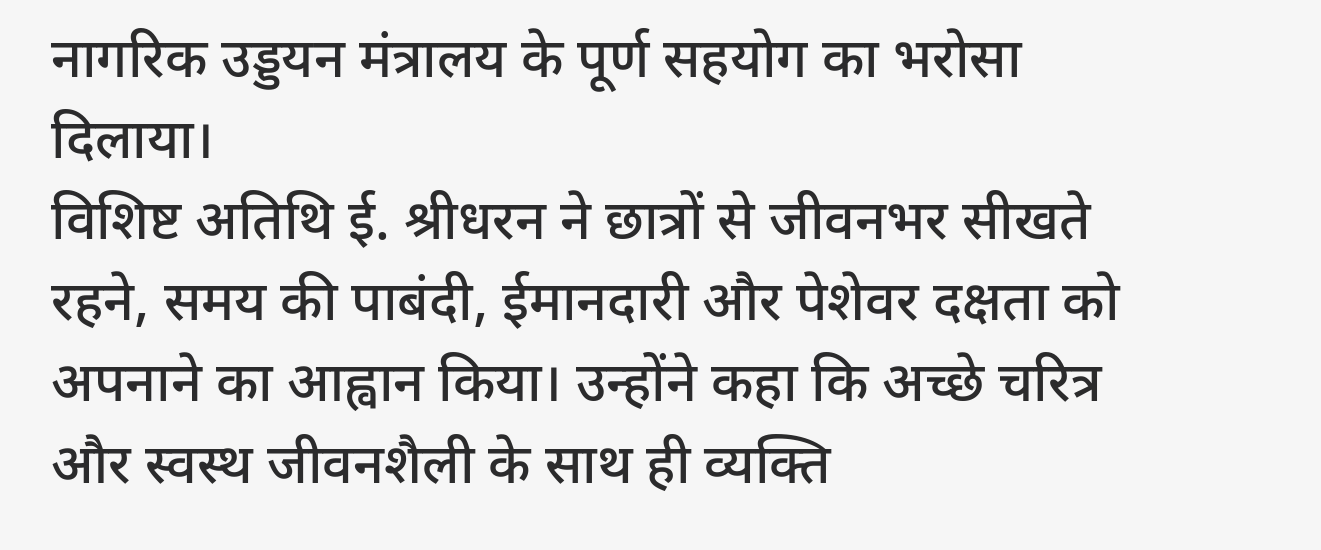नागरिक उड्डयन मंत्रालय के पूर्ण सहयोग का भरोसा दिलाया।
विशिष्ट अतिथि ई. श्रीधरन ने छात्रों से जीवनभर सीखते रहने, समय की पाबंदी, ईमानदारी और पेशेवर दक्षता को अपनाने का आह्वान किया। उन्होंने कहा कि अच्छे चरित्र और स्वस्थ जीवनशैली के साथ ही व्यक्ति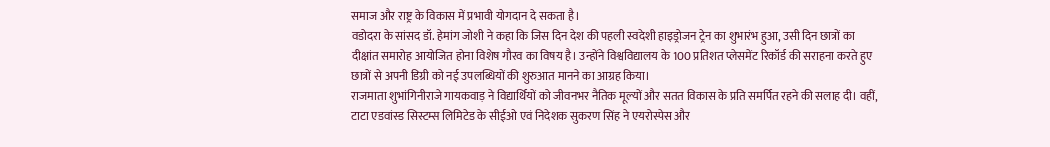समाज और राष्ट्र के विकास में प्रभावी योगदान दे सकता है।
वडोदरा के सांसद डॉ. हेमांग जोशी ने कहा कि जिस दिन देश की पहली स्वदेशी हाइड्रोजन ट्रेन का शुभारंभ हुआ, उसी दिन छात्रों का दीक्षांत समारोह आयोजित होना विशेष गौरव का विषय है। उन्होंने विश्वविद्यालय के 100 प्रतिशत प्लेसमेंट रिकॉर्ड की सराहना करते हुए छात्रों से अपनी डिग्री को नई उपलब्धियों की शुरुआत मानने का आग्रह किया।
राजमाता शुभांगिनीराजे गायकवाड़ ने विद्यार्थियों को जीवनभर नैतिक मूल्यों और सतत विकास के प्रति समर्पित रहने की सलाह दी। वहीं, टाटा एडवांस्ड सिस्टम्स लिमिटेड के सीईओ एवं निदेशक सुकरण सिंह ने एयरोस्पेस और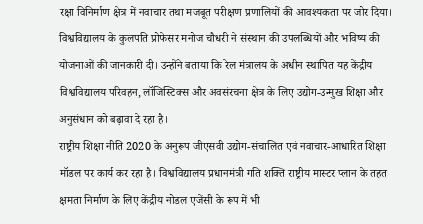रक्षा विनिर्माण क्षेत्र में नवाचार तथा मजबूत परीक्षण प्रणालियों की आवश्यकता पर जोर दिया।
विश्वविद्यालय के कुलपति प्रोफेसर मनोज चौधरी ने संस्थान की उपलब्धियों और भविष्य की योजनाओं की जानकारी दी। उन्होंने बताया कि रेल मंत्रालय के अधीन स्थापित यह केंद्रीय विश्वविद्यालय परिवहन, लॉजिस्टिक्स और अवसंरचना क्षेत्र के लिए उद्योग-उन्मुख शिक्षा और अनुसंधान को बढ़ावा दे रहा है।
राष्ट्रीय शिक्षा नीति 2020 के अनुरूप जीएसवी उद्योग-संचालित एवं नवाचार-आधारित शिक्षा मॉडल पर कार्य कर रहा है। विश्वविद्यालय प्रधानमंत्री गति शक्ति राष्ट्रीय मास्टर प्लान के तहत क्षमता निर्माण के लिए केंद्रीय नोडल एजेंसी के रूप में भी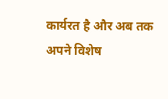कार्यरत है और अब तक अपने विशेष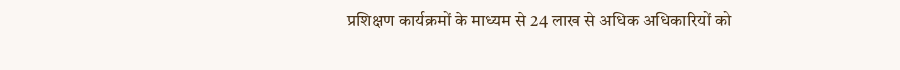प्रशिक्षण कार्यक्रमों के माध्यम से 24 लाख से अधिक अधिकारियों को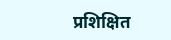प्रशिक्षित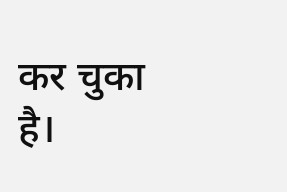कर चुका है।